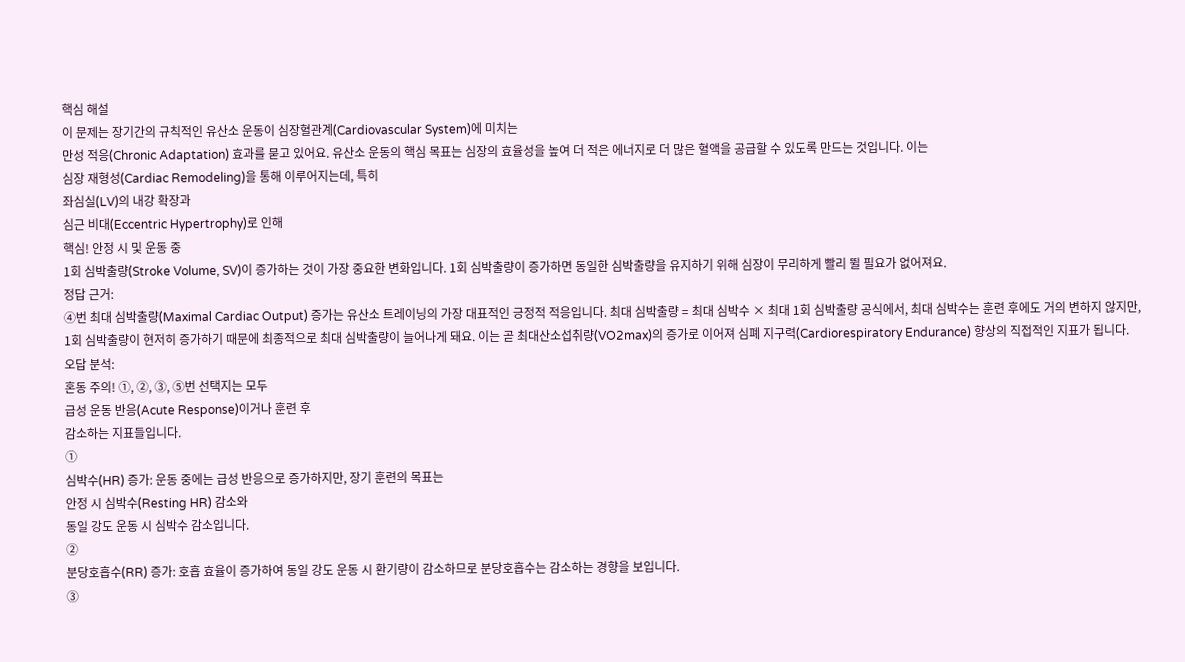핵심 해설
이 문제는 장기간의 규칙적인 유산소 운동이 심장혈관계(Cardiovascular System)에 미치는
만성 적응(Chronic Adaptation) 효과를 묻고 있어요. 유산소 운동의 핵심 목표는 심장의 효율성을 높여 더 적은 에너지로 더 많은 혈액을 공급할 수 있도록 만드는 것입니다. 이는
심장 재형성(Cardiac Remodeling)을 통해 이루어지는데, 특히
좌심실(LV)의 내강 확장과
심근 비대(Eccentric Hypertrophy)로 인해
핵심! 안정 시 및 운동 중
1회 심박출량(Stroke Volume, SV)이 증가하는 것이 가장 중요한 변화입니다. 1회 심박출량이 증가하면 동일한 심박출량을 유지하기 위해 심장이 무리하게 빨리 뛸 필요가 없어져요.
정답 근거:
④번 최대 심박출량(Maximal Cardiac Output) 증가는 유산소 트레이닝의 가장 대표적인 긍정적 적응입니다. 최대 심박출량 = 최대 심박수 × 최대 1회 심박출량 공식에서, 최대 심박수는 훈련 후에도 거의 변하지 않지만, 1회 심박출량이 현저히 증가하기 때문에 최종적으로 최대 심박출량이 늘어나게 돼요. 이는 곧 최대산소섭취량(VO2max)의 증가로 이어져 심폐 지구력(Cardiorespiratory Endurance) 향상의 직접적인 지표가 됩니다.
오답 분석:
혼동 주의! ①, ②, ③, ⑤번 선택지는 모두
급성 운동 반응(Acute Response)이거나 훈련 후
감소하는 지표들입니다.
①
심박수(HR) 증가: 운동 중에는 급성 반응으로 증가하지만, 장기 훈련의 목표는
안정 시 심박수(Resting HR) 감소와
동일 강도 운동 시 심박수 감소입니다.
②
분당호흡수(RR) 증가: 호흡 효율이 증가하여 동일 강도 운동 시 환기량이 감소하므로 분당호흡수는 감소하는 경향을 보입니다.
③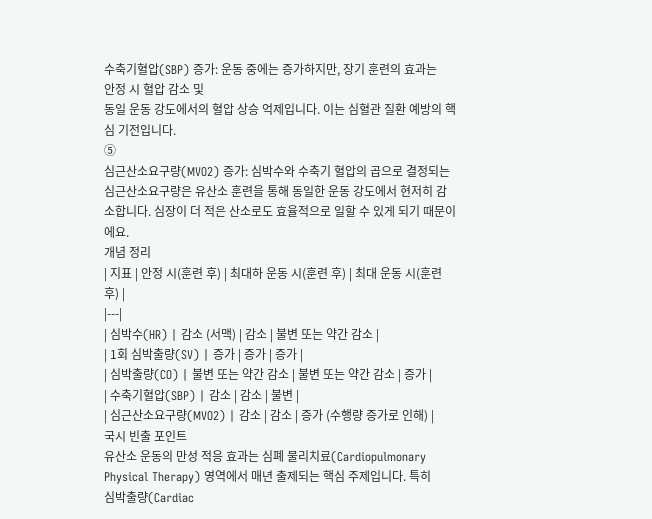수축기혈압(SBP) 증가: 운동 중에는 증가하지만, 장기 훈련의 효과는
안정 시 혈압 감소 및
동일 운동 강도에서의 혈압 상승 억제입니다. 이는 심혈관 질환 예방의 핵심 기전입니다.
⑤
심근산소요구량(MVO2) 증가: 심박수와 수축기 혈압의 곱으로 결정되는 심근산소요구량은 유산소 훈련을 통해 동일한 운동 강도에서 현저히 감소합니다. 심장이 더 적은 산소로도 효율적으로 일할 수 있게 되기 때문이에요.
개념 정리
| 지표 | 안정 시(훈련 후) | 최대하 운동 시(훈련 후) | 최대 운동 시(훈련 후) |
|---|
| 심박수(HR) | 감소 (서맥) | 감소 | 불변 또는 약간 감소 |
| 1회 심박출량(SV) | 증가 | 증가 | 증가 |
| 심박출량(CO) | 불변 또는 약간 감소 | 불변 또는 약간 감소 | 증가 |
| 수축기혈압(SBP) | 감소 | 감소 | 불변 |
| 심근산소요구량(MVO2) | 감소 | 감소 | 증가 (수행량 증가로 인해) |
국시 빈출 포인트
유산소 운동의 만성 적응 효과는 심폐 물리치료(Cardiopulmonary Physical Therapy) 영역에서 매년 출제되는 핵심 주제입니다. 특히
심박출량(Cardiac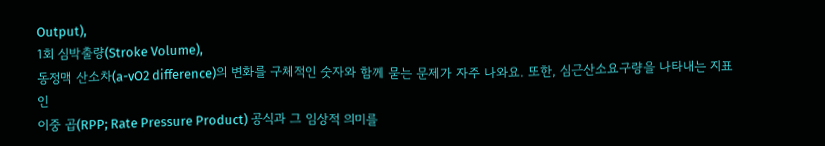Output),
1회 심박출량(Stroke Volume),
동정맥 산소차(a-vO2 difference)의 변화를 구체적인 숫자와 함께 묻는 문제가 자주 나와요. 또한, 심근산소요구량을 나타내는 지표인
이중 곱(RPP; Rate Pressure Product) 공식과 그 임상적 의미를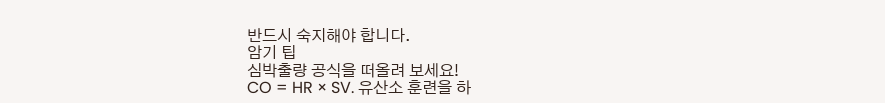반드시 숙지해야 합니다.
암기 팁
심박출량 공식을 떠올려 보세요!
CO = HR × SV. 유산소 훈련을 하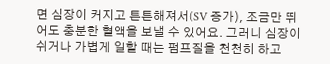면 심장이 커지고 튼튼해져서(SV 증가), 조금만 뛰어도 충분한 혈액을 보낼 수 있어요. 그러니 심장이 쉬거나 가볍게 일할 때는 펌프질을 천천히 하고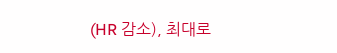(HR 감소), 최대로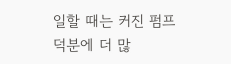일할 때는 커진 펌프 덕분에 더 많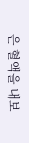은 혈액을 내보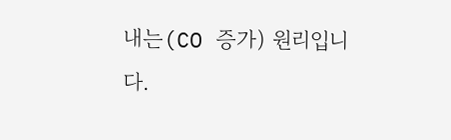내는(CO 증가) 원리입니다.